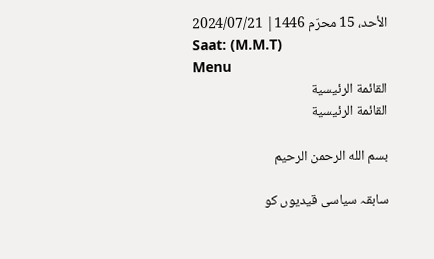الأحد، 15 محرّم 1446| 2024/07/21
Saat: (M.M.T)
Menu
القائمة الرئيسية
القائمة الرئيسية

بسم الله الرحمن الرحيم

سابقہ سیاسی قیدیوں کو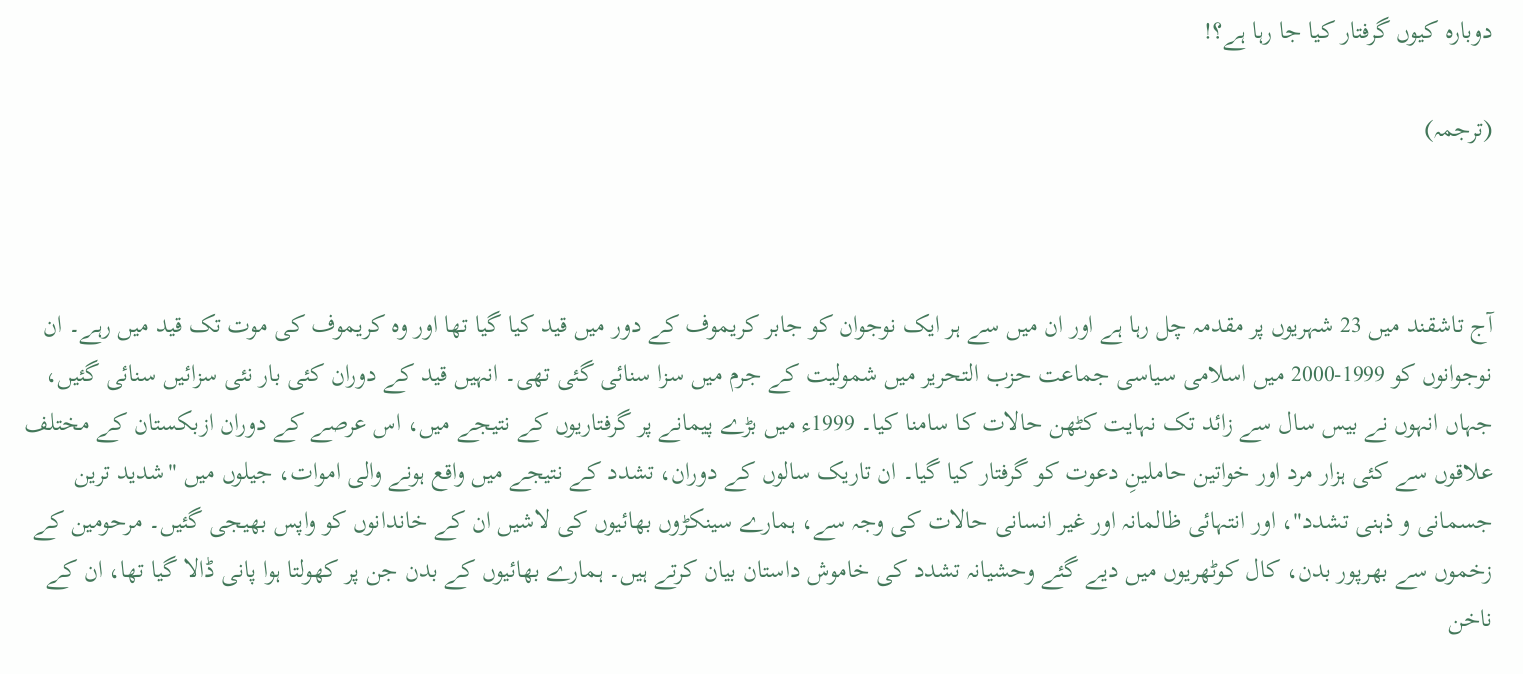دوبارہ کیوں گرفتار کیا جا رہا ہے؟!

(ترجمہ)



آج تاشقند میں 23 شہریوں پر مقدمہ چل رہا ہے اور ان میں سے ہر ایک نوجوان کو جابر کریموف کے دور میں قید کیا گیا تھا اور وہ کریموف کی موت تک قید میں رہے۔ ان نوجوانوں کو 1999-2000 میں اسلامی سیاسی جماعت حزب التحریر میں شمولیت کے جرم میں سزا سنائی گئی تھی۔ انہیں قید کے دوران کئی بار نئی سزائیں سنائی گئیں، جہاں انہوں نے بیس سال سے زائد تک نہایت کٹھن حالات کا سامنا کیا۔ 1999ء میں بڑے پیمانے پر گرفتاریوں کے نتیجے میں، اس عرصے کے دوران ازبکستان کے مختلف علاقوں سے کئی ہزار مرد اور خواتین حاملینِ دعوت کو گرفتار کیا گیا۔ ان تاریک سالوں کے دوران، تشدد کے نتیجے میں واقع ہونے والی اموات، جیلوں میں "شدید ترین جسمانی و ذہنی تشدد"، اور انتہائی ظالمانہ اور غیر انسانی حالات کی وجہ سے، ہمارے سینکڑوں بھائیوں کی لاشیں ان کے خاندانوں کو واپس بھیجی گئیں۔ مرحومین کے زخموں سے بھرپور بدن، کال کوٹھریوں میں دیے گئے وحشیانہ تشدد کی خاموش داستان بیان کرتے ہیں۔ ہمارے بھائیوں کے بدن جن پر کھولتا ہوا پانی ڈالا گیا تھا، ان کے ناخن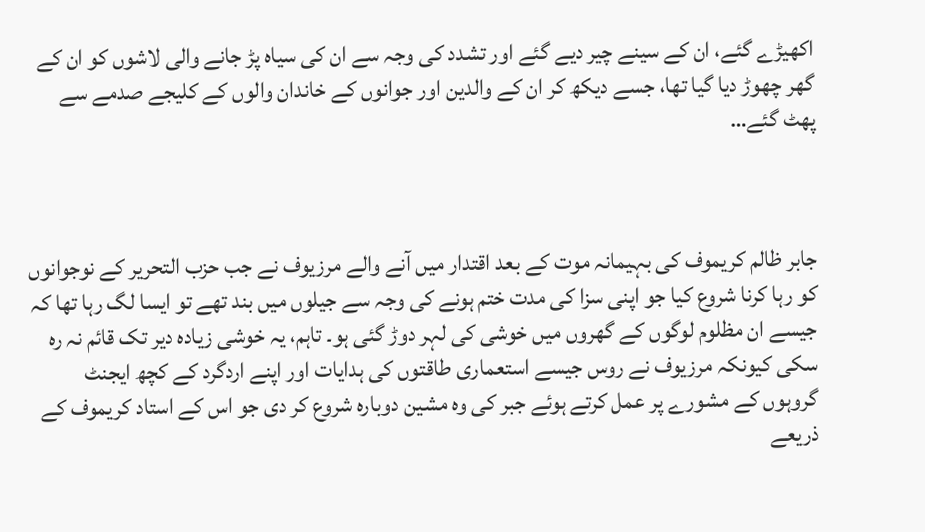اکھیڑے گئے، ان کے سینے چیر دیے گئے اور تشدد کی وجہ سے ان کی سیاہ پڑ جانے والی لاشوں کو ان کے گھر چھوڑ دیا گیا تھا، جسے دیکھ کر ان کے والدین اور جوانوں کے خاندان والوں کے کلیجے صدمے سے پھٹ گئے…



جابر ظالم کریموف کی بہیمانہ موت کے بعد اقتدار میں آنے والے مرزیوف نے جب حزب التحریر کے نوجوانوں کو رہا کرنا شروع کیا جو اپنی سزا کی مدت ختم ہونے کی وجہ سے جیلوں میں بند تھے تو ایسا لگ رہا تھا کہ جیسے ان مظلوم لوگوں کے گھروں میں خوشی کی لہر دوڑ گئی ہو۔ تاہم، یہ خوشی زیادہ دیر تک قائم نہ رہ سکی کیونکہ مرزیوف نے روس جیسے استعماری طاقتوں کی ہدایات اور اپنے اردگرد کے کچھ ایجنٹ گروہوں کے مشورے پر عمل کرتے ہوئے جبر کی وہ مشین دوبارہ شروع کر دی جو اس کے استاد کریموف کے ذریعے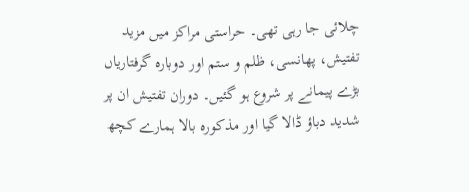چلائی جا رہی تھی۔ حراستی مراکز میں مزید تفتیش، پھانسی، ظلم و ستم اور دوبارہ گرفتاریاں بڑے پیمانے پر شروع ہو گئیں۔ دوران تفتیش ان پر شدید دباؤ ڈالا گیا اور مذکورہ بالا ہمارے کچھ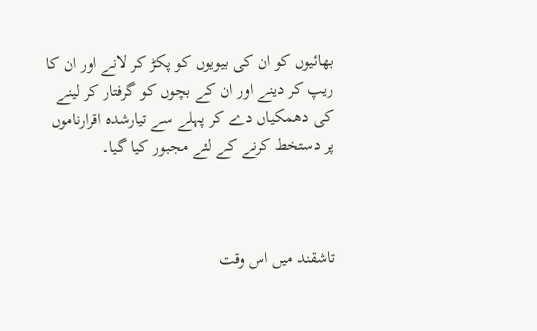بھائیوں کو ان کی بیویوں کو پکڑ کر لانے اور ان کا ریپ کر دینے اور ان کے بچوں کو گرفتار کر لینے کی دھمکیاں دے کر پہلے سے تیارشدہ اقرارناموں پر دستخط کرنے کے لئے مجبور کیا گیا۔



تاشقند میں اس وقت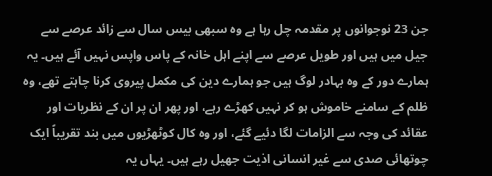جن 23 نوجوانوں پر مقدمہ چل رہا ہے وہ سبھی بیس سال سے زائد عرصے سے جیل میں ہیں اور طویل عرصے سے اپنے اہل خانہ کے پاس واپس نہیں آئے ہیں۔ یہ ہمارے دور کے وہ بہادر لوگ ہیں جو ہمارے دین کی مکمل پیروی کرنا چاہتے تھے، وہ ظلم کے سامنے خاموش ہو کر نہیں کھڑے رہے، اور پھر ان پر ان کے نظریات اور عقائد کی وجہ سے الزامات لگا دئیے گئے، اور وہ کال کوٹھڑیوں میں بند تقریباً ایک چوتھائی صدی سے غیر انسانی اذیت جھیل رہے ہیں۔ یہاں یہ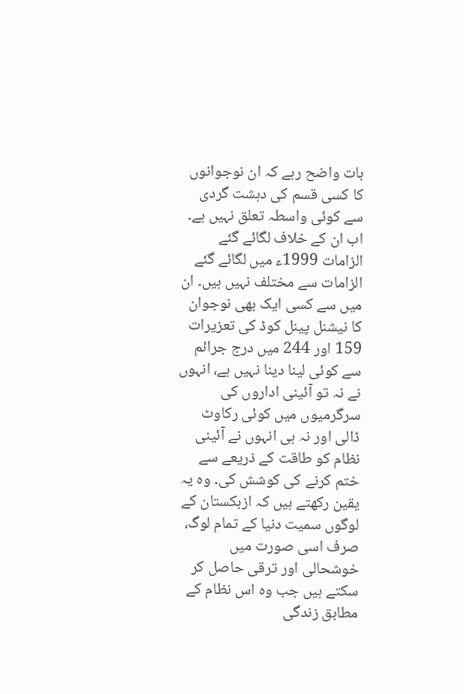بات واضح رہے کہ ان نوجوانوں کا کسی قسم کی دہشت گردی سے کوئی واسطہ تعلق نہیں ہے۔ اب ان کے خلاف لگائے گئے الزامات 1999ء میں لگائے گئے الزامات سے مختلف نہیں ہیں۔ ان میں سے کسی ایک بھی نوجوان کا نیشنل پینل کوڈ کی تعزیرات 159 اور 244 میں درج جرائم سے کوئی لینا دینا نہیں ہے، انہوں نے نہ تو آئینی اداروں کی سرگرمیوں میں کوئی رکاوٹ ڈالی اور نہ ہی انہوں نے آئینی نظام کو طاقت کے ذریعے سے ختم کرنے کی کوشش کی۔ وہ یہ یقین رکھتے ہیں کہ ازبکستان کے لوگوں سمیت دنیا کے تمام لوگ، صرف اسی صورت میں خوشحالی اور ترقی حاصل کر سکتے ہیں جب وہ اس نظام کے مطابق زندگی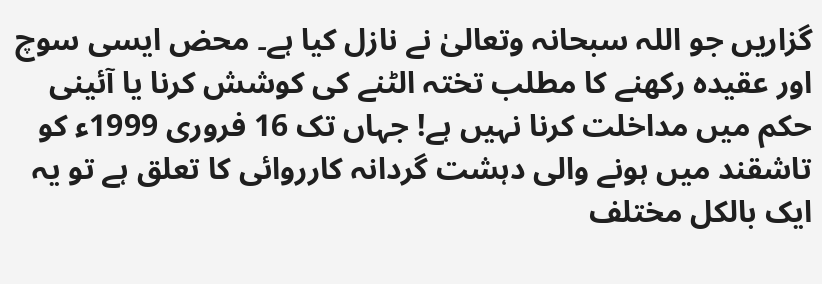گزاریں جو اللہ سبحانہ وتعالیٰ نے نازل کیا ہے۔ محض ایسی سوچ اور عقیدہ رکھنے کا مطلب تختہ الٹنے کی کوشش کرنا یا آئینی حکم میں مداخلت کرنا نہیں ہے! جہاں تک 16 فروری 1999ء کو تاشقند میں ہونے والی دہشت گردانہ کارروائی کا تعلق ہے تو یہ ایک بالکل مختلف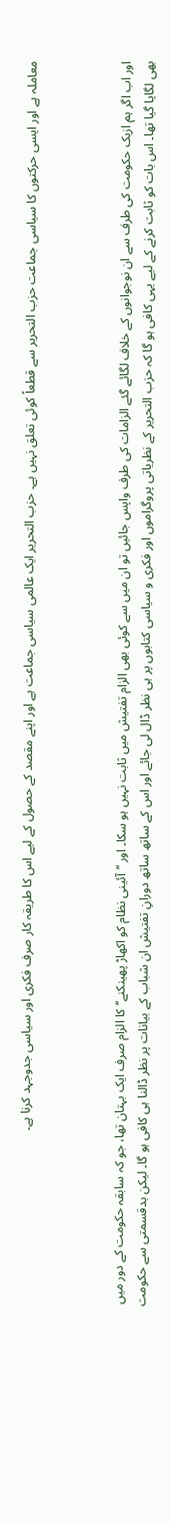معاملہ ہے اور ایسی حرکتوں کا سیاسی جماعت حزب التحریر سے قطعاً کوئی تعلق نہیں ہے۔ حزب التحریر ایک عالمی سیاسی جماعت ہے اور اپنے مقصد کے حصول کے لیے اس کا طریقہ کار صرف فکری اور سیاسی جدوجہد کرنا ہے۔



اور اب اگر ہم ازبک حکومت کی طرف سے ان نوجوانوں کے خلاف لگائے گئے الزامات کی طرف واپس جائیں تو ان میں سے کوئی بھی الزام تفتیش میں ثابت نہیں ہو سکا۔ اور ’’آئینی نظام کو اکھاڑ پھینکنے‘‘ کا الزام صرف ایک بہتان تھا، جو کہ سابقہ حکومت کے دور میں بھی لگایا گیا تھا۔ اس بات کو ثابت کرنے کے لیے یہی کافی ہو گا کہ حزب التحریر کے نظریاتی پروگراموں اور فکری و سیاسی کتابوں پر ہی نظر ڈال لی جائے اور اس کے ساتھ ساتھ دورانِ تفتیش ان شباب کے بیانات پر نظر ڈالنا ہی کافی ہو گا۔ لیکن بدقسمتی سے حکومت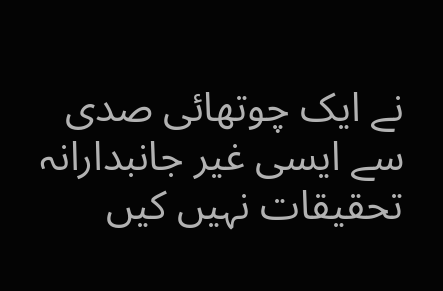نے ایک چوتھائی صدی سے ایسی غیر جانبدارانہ تحقیقات نہیں کیں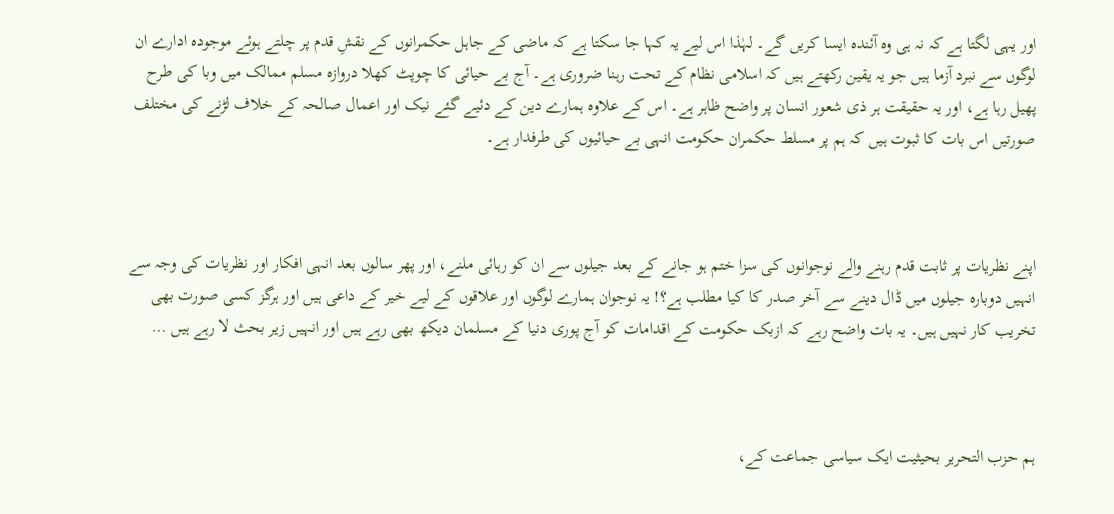اور یہی لگتا ہے کہ نہ ہی وہ آئندہ ایسا کریں گے۔ لہٰذا اس لیے یہ کہا جا سکتا ہے کہ ماضی کے جاہل حکمرانوں کے نقشِ قدم پر چلتے ہوئے موجودہ ادارے ان لوگوں سے نبرد آزما ہیں جو یہ یقین رکھتے ہیں کہ اسلامی نظام کے تحت رہنا ضروری ہے۔ آج بے حیائی کا چوپٹ کھلا دروازہ مسلم ممالک میں وبا کی طرح پھیل رہا ہے، اور یہ حقیقت ہر ذی شعور انسان پر واضح ظاہر ہے۔ اس کے علاوہ ہمارے دین کے دئیے گئے نیک اور اعمال صالحہ کے خلاف لڑنے کی مختلف صورتیں اس بات کا ثبوت ہیں کہ ہم پر مسلط حکمران حکومت انہی بے حیائیوں کی طرفدار ہے۔



اپنے نظریات پر ثابت قدم رہنے والے نوجوانوں کی سزا ختم ہو جانے کے بعد جیلوں سے ان کو رہائی ملنے، اور پھر سالوں بعد انہی افکار اور نظریات کی وجہ سے انہیں دوبارہ جیلوں میں ڈال دینے سے آخر صدر کا کیا مطلب ہے؟! یہ نوجوان ہمارے لوگوں اور علاقوں کے لیے خیر کے داعی ہیں اور ہرگز کسی صورت بھی تخریب کار نہیں ہیں۔ یہ بات واضح رہے کہ ازبک حکومت کے اقدامات کو آج پوری دنیا کے مسلمان دیکھ بھی رہے ہیں اور انہیں زیر بحث لا رہے ہیں …



ہم حزب التحریر بحیثیت ایک سیاسی جماعت کے،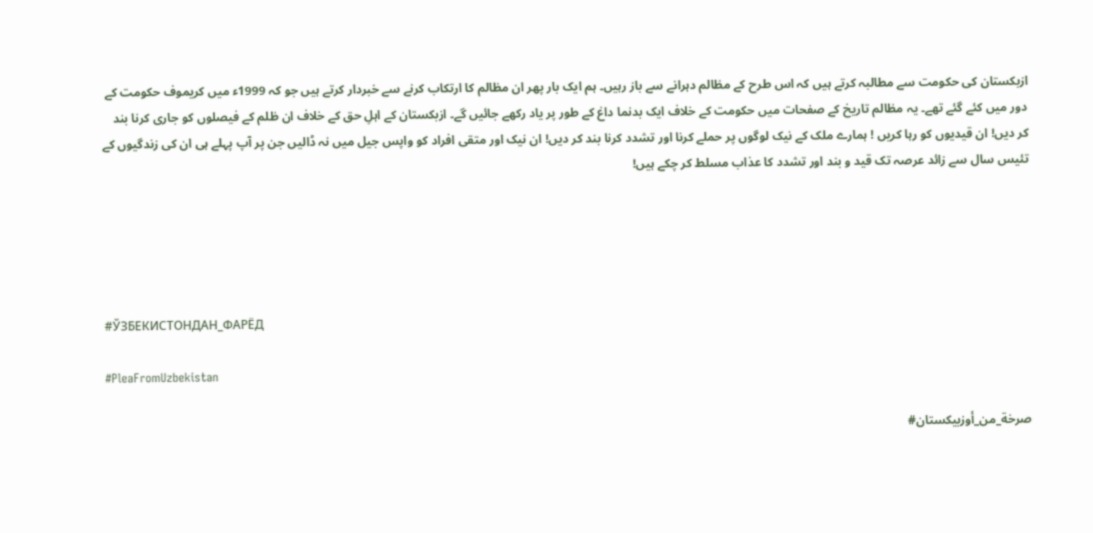ازبکستان کی حکومت سے مطالبہ کرتے ہیں کہ اس طرح کے مظالم دہرانے سے باز رہیں۔ ہم ایک بار پھر ان مظالم کا ارتکاب کرنے سے خبردار کرتے ہیں جو کہ 1999ء میں کریموف حکومت کے دور میں کئے گئے تھے۔ یہ مظالم تاریخ کے صفحات میں حکومت کے خلاف ایک بدنما داغ کے طور پر یاد رکھے جائیں گے۔ ازبکستان کے اہلِ حق کے خلاف ان ظلم کے فیصلوں کو جاری کرنا بند کر دیں! ان قیدیوں کو رہا کریں ! ہمارے ملک کے نیک لوگوں پر حملے کرنا اور تشدد کرنا بند کر دیں! ان نیک اور متقی افراد کو واپس جیل میں نہ ڈالیں جن پر آپ پہلے ہی ان کی زندگیوں کے تئیس سال سے زائد عرصہ تک قید و بند اور تشدد کا عذاب مسلط کر چکے ہیں!





#ЎЗБЕКИСТОНДАН_ФАРЁД

#PleaFromUzbekistan

صرخة_من_أوزبيكستان#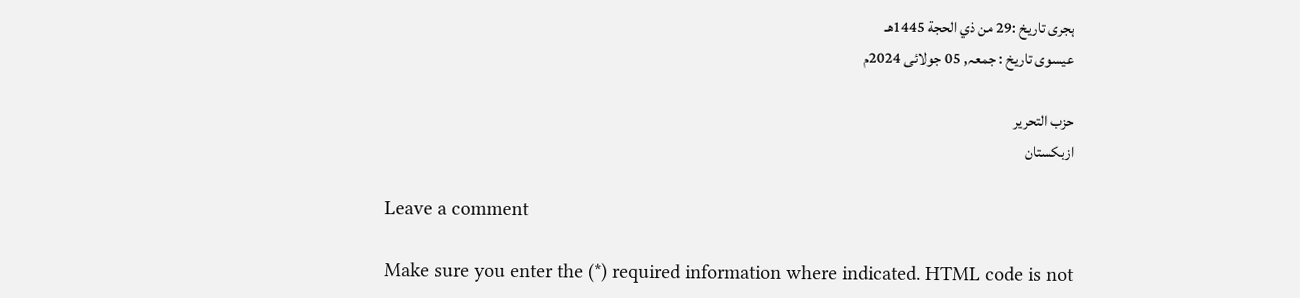ہجری تاریخ :29 من ذي الحجة 1445هـ
عیسوی تاریخ : جمعہ, 05 جولائی 2024م

حزب التحرير
ازبکستان

Leave a comment

Make sure you enter the (*) required information where indicated. HTML code is not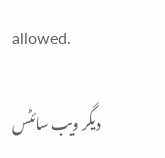allowed.

دیگر ویب سائٹس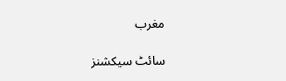مغرب

سائٹ سیکشنز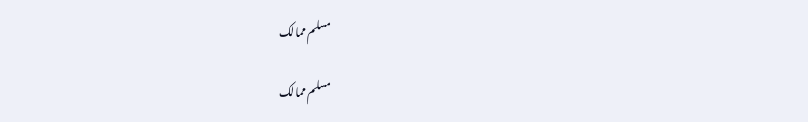مسلم ممالک

مسلم ممالک